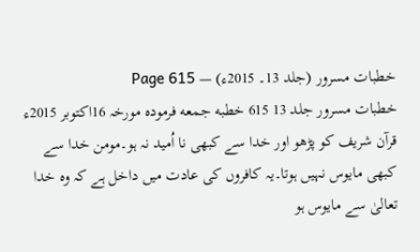خطبات مسرور (جلد 13۔ 2015ء) — Page 615
خطبات مسرور جلد 13 615 خطبه جمعه فرمودہ مورخہ 16اکتوبر 2015ء قرآن شریف کو پڑھو اور خدا سے کبھی نا اُمید نہ ہو۔مومن خدا سے کبھی مایوس نہیں ہوتا۔یہ کافروں کی عادت میں داخل ہے کہ وہ خدا تعالیٰ سے مایوس ہو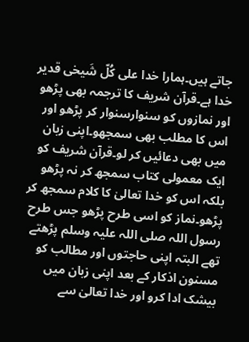جاتے ہیں۔ہمارا خدا علی كُلّ شَیخی قدیر خدا ہے۔قرآن شریف کا ترجمہ بھی پڑھو اور نمازوں کو سنوارسنوار کر پڑھو اور اس کا مطلب بھی سمجھو۔اپنی زبان میں بھی دعائیں کر لو۔قرآن شریف کو ایک معمولی کتاب سمجھ کر نہ پڑھو بلکہ اس کو خدا تعالیٰ کا کلام سمجھ کر پڑھو۔نماز کو اسی طرح پڑھو جس طرح رسول اللہ صلی اللہ علیہ وسلم پڑھتے تھے البتہ اپنی حاجتوں اور مطالب کو مسنون اذکار کے بعد اپنی زبان میں بیشک ادا کرو اور خدا تعالیٰ سے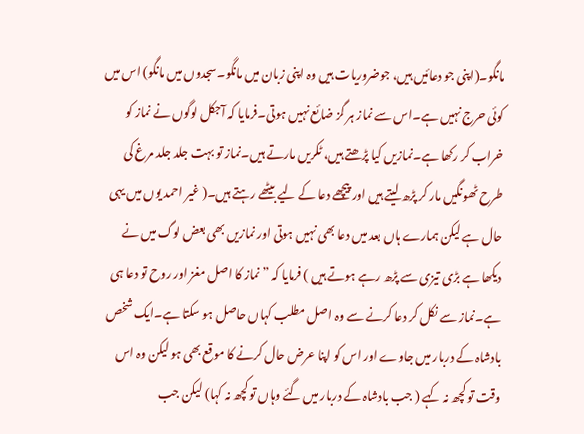مانگو۔(اپنی جو دعائیں ہیں، جوضروریات ہیں وہ اپنی زبان میں مانگو۔سجدوں میں مانگو) اس میں کوئی حرج نہیں ہے۔اس سے نماز ہر گز ضائع نہیں ہوتی۔فرمایا کہ آجکل لوگوں نے نماز کو خراب کر رکھا ہے۔نمازیں کیا پڑھتے ہیں، ٹکریں مارتے ہیں۔نماز تو بہت جلد جلد مرغ کی طرح ٹھونگیں مار کر پڑھ لیتے ہیں اور پیچھے دعا کے لیے بیٹھے رہتے ہیں۔( غیر احمد یوں میں یہی حال ہے لیکن ہمارے ہاں بعد میں دعا بھی نہیں ہوتی اور نمازیں بھی بعض لوگ میں نے دیکھا ہے بڑی تیزی سے پڑھ رہے ہوتے ہیں ) فرمایا کہ ”نماز کا اصل مغز اور روح تو دعا ہی ہے۔نماز سے نکل کر دعا کرنے سے وہ اصل مطلب کہاں حاصل ہو سکتا ہے۔ایک شخص بادشاہ کے دربار میں جاوے اور اس کو اپنا عرض حال کرنے کا موقع بھی ہو لیکن وہ اس وقت تو کچھ نہ کہے ( جب بادشاہ کے دربار میں گئے وہاں تو کچھ نہ کہا) لیکن جب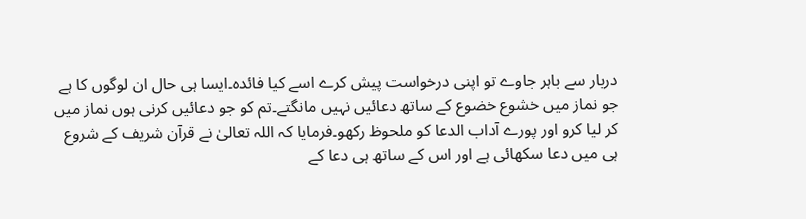دربار سے باہر جاوے تو اپنی درخواست پیش کرے اسے کیا فائدہ۔ایسا ہی حال ان لوگوں کا ہے جو نماز میں خشوع خضوع کے ساتھ دعائیں نہیں مانگتے۔تم کو جو دعائیں کرنی ہوں نماز میں کر لیا کرو اور پورے آداب الدعا کو ملحوظ رکھو۔فرمایا کہ اللہ تعالیٰ نے قرآن شریف کے شروع ہی میں دعا سکھائی ہے اور اس کے ساتھ ہی دعا کے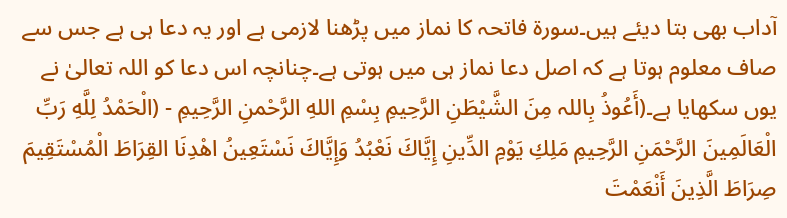آداب بھی بتا دیئے ہیں۔سورۃ فاتحہ کا نماز میں پڑھنا لازمی ہے اور یہ دعا ہی ہے جس سے صاف معلوم ہوتا ہے کہ اصل دعا نماز ہی میں ہوتی ہے۔چنانچہ اس دعا کو اللہ تعالیٰ نے یوں سکھایا ہے۔(أَعُوذُ بِاللہ مِنَ الشَّيْطَنِ الرَّحِيمِ بِسْمِ اللهِ الرَّحْمنِ الرَّحِيمِ - (الْحَمْدُ لِلَّهِ رَبِّ الْعَالَمِينَ الرَّحْمَنِ الرَّحِيمِ مَلِكِ يَوْمِ الدِّينِ إِيَّاكَ نَعْبُدُ وَإِيَّاكَ نَسْتَعِينُ اهْدِنَا القِرَاطَ الْمُسْتَقِيمَ صِرَاطَ الَّذِينَ أَنْعَمْتَ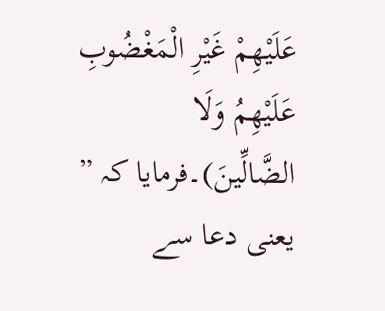عَلَيْهِمْ غَيْرِ الْمَغْضُوبِ عَلَيْهِمُ وَلَا الضَّالِّينَ)۔فرمایا کہ ” یعنی دعا سے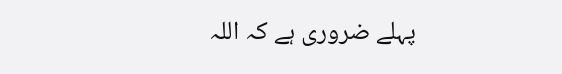پہلے ضروری ہے کہ اللہ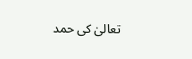تعالیٰ کی حمد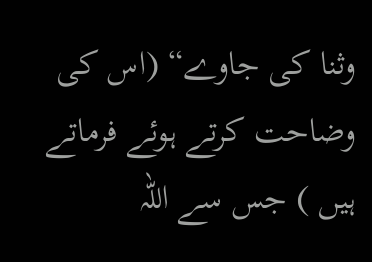وثنا کی جاوے“ (اس کی وضاحت کرتے ہوئے فرماتے ہیں ) جس سے اللہ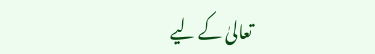تعالیٰ کے لیے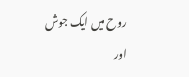روح میں ایک جوش اور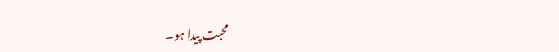محبت پیدا ہو۔